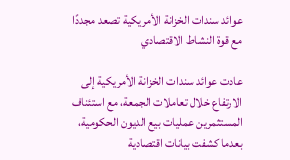عوائد سندات الخزانة الأمريكية تصعد مجددًا مع قوة النشاط الاقتصادي

عادت عوائد سندات الخزانة الأمريكية إلى الارتفاع خلال تعاملات الجمعة، مع استئناف المستثمرين عمليات بيع الديون الحكومية، بعدما كشفت بيانات اقتصادية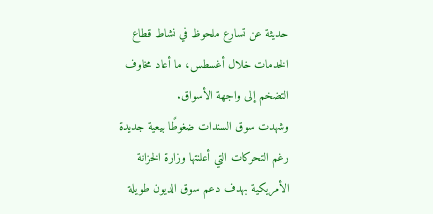حديثة عن تسارع ملحوظ في نشاط قطاع الخدمات خلال أغسطس، ما أعاد مخاوف التضخم إلى واجهة الأسواق.
وشهدت سوق السندات ضغوطًا بيعية جديدة رغم التحركات التي أعلنتها وزارة الخزانة الأمريكية بهدف دعم سوق الديون طويلة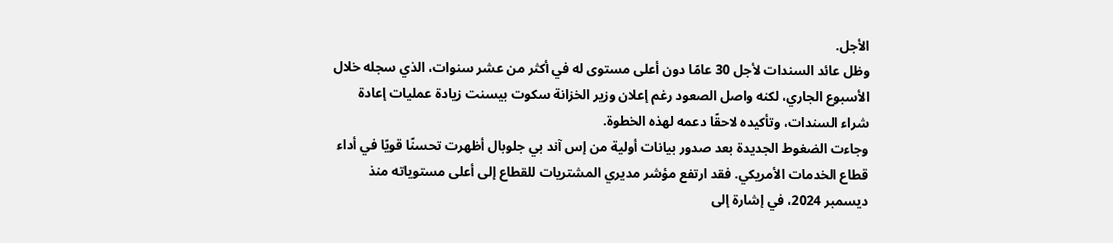الأجل.
وظل عائد السندات لأجل 30 عامًا دون أعلى مستوى له في أكثر من عشر سنوات، الذي سجله خلال الأسبوع الجاري، لكنه واصل الصعود رغم إعلان وزير الخزانة سكوت بيسنت زيادة عمليات إعادة شراء السندات، وتأكيده لاحقًا دعمه لهذه الخطوة.
وجاءت الضغوط الجديدة بعد صدور بيانات أولية من إس آند بي جلوبال أظهرت تحسنًا قويًا في أداء قطاع الخدمات الأمريكي. فقد ارتفع مؤشر مديري المشتريات للقطاع إلى أعلى مستوياته منذ ديسمبر 2024، في إشارة إلى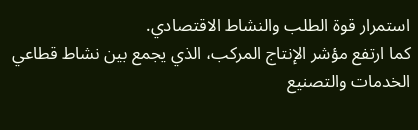استمرار قوة الطلب والنشاط الاقتصادي.
كما ارتفع مؤشر الإنتاج المركب، الذي يجمع بين نشاط قطاعي الخدمات والتصنيع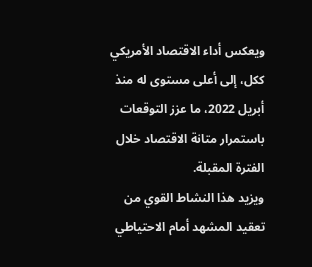ويعكس أداء الاقتصاد الأمريكي ككل، إلى أعلى مستوى له منذ أبريل 2022، ما عزز التوقعات باستمرار متانة الاقتصاد خلال الفترة المقبلة.
ويزيد هذا النشاط القوي من تعقيد المشهد أمام الاحتياطي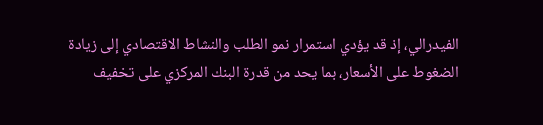الفيدرالي، إذ قد يؤدي استمرار نمو الطلب والنشاط الاقتصادي إلى زيادة الضغوط على الأسعار، بما يحد من قدرة البنك المركزي على تخفيف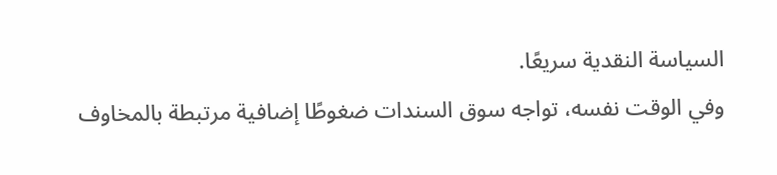السياسة النقدية سريعًا.
وفي الوقت نفسه، تواجه سوق السندات ضغوطًا إضافية مرتبطة بالمخاوف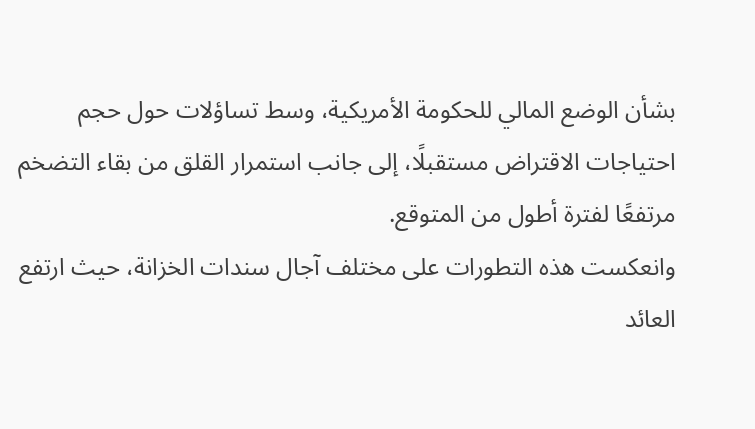بشأن الوضع المالي للحكومة الأمريكية، وسط تساؤلات حول حجم احتياجات الاقتراض مستقبلًا، إلى جانب استمرار القلق من بقاء التضخم مرتفعًا لفترة أطول من المتوقع.
وانعكست هذه التطورات على مختلف آجال سندات الخزانة، حيث ارتفع العائد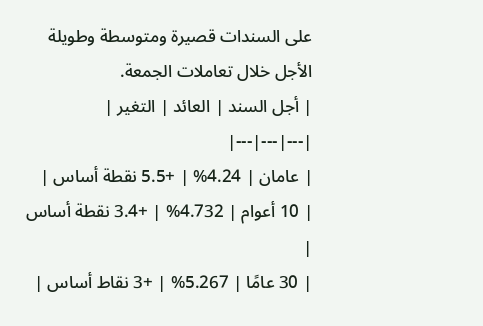على السندات قصيرة ومتوسطة وطويلة الأجل خلال تعاملات الجمعة.
| أجل السند | العائد | التغير |
|---|---|---|
| عامان | 4.24% | +5.5 نقطة أساس |
| 10 أعوام | 4.732% | +3.4 نقطة أساس |
| 30 عامًا | 5.267% | +3 نقاط أساس |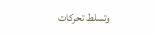وتسلط تحركات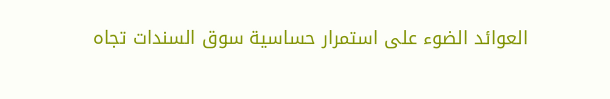العوائد الضوء على استمرار حساسية سوق السندات تجاه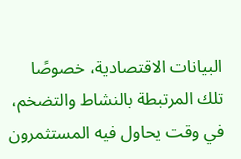البيانات الاقتصادية، خصوصًا تلك المرتبطة بالنشاط والتضخم، في وقت يحاول فيه المستثمرون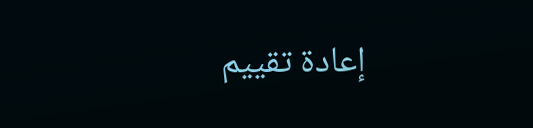إعادة تقييم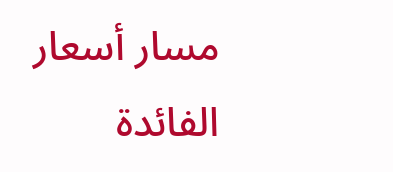مسار أسعار الفائدة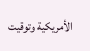الأمريكية وتوقيت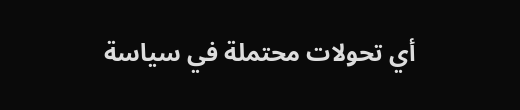أي تحولات محتملة في سياسة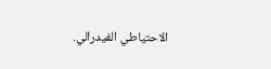الاحتياطي الفيدرالي.